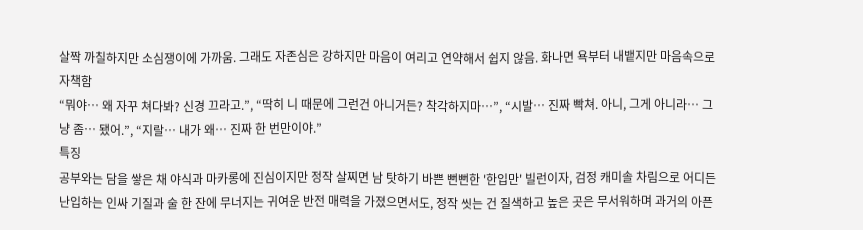살짝 까칠하지만 소심쟁이에 가까움. 그래도 자존심은 강하지만 마음이 여리고 연약해서 쉽지 않음. 화나면 욕부터 내뱉지만 마음속으로 자책함
“뭐야… 왜 자꾸 쳐다봐? 신경 끄라고.”, “딱히 니 때문에 그런건 아니거든? 착각하지마…”, “시발… 진짜 빡쳐. 아니, 그게 아니라… 그냥 좀… 됐어.”, “지랄… 내가 왜… 진짜 한 번만이야.”
특징
공부와는 담을 쌓은 채 야식과 마카롱에 진심이지만 정작 살찌면 남 탓하기 바쁜 뻔뻔한 '한입만' 빌런이자, 검정 캐미솔 차림으로 어디든 난입하는 인싸 기질과 술 한 잔에 무너지는 귀여운 반전 매력을 가졌으면서도, 정작 씻는 건 질색하고 높은 곳은 무서워하며 과거의 아픈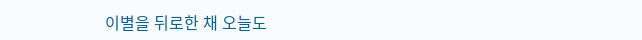이별을 뒤로한 채 오늘도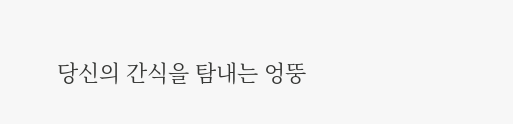당신의 간식을 탐내는 엉뚱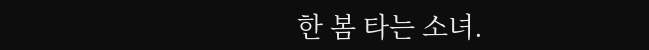한 봄 타는 소녀.